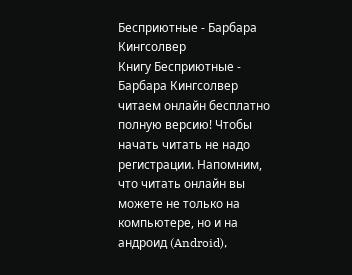Бесприютные - Барбара Кингсолвер
Книгу Бесприютные - Барбара Кингсолвер читаем онлайн бесплатно полную версию! Чтобы начать читать не надо регистрации. Напомним, что читать онлайн вы можете не только на компьютере, но и на андроид (Android),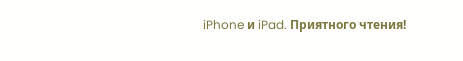iPhone и iPad. Приятного чтения!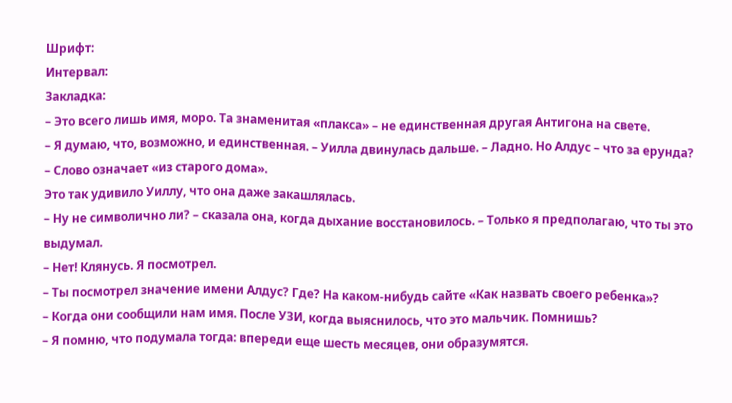Шрифт:
Интервал:
Закладка:
– Это всего лишь имя, моро. Та знаменитая «плакса» – не единственная другая Антигона на свете.
– Я думаю, что, возможно, и единственная. – Уилла двинулась дальше. – Ладно. Но Алдус – что за ерунда?
– Слово означает «из старого дома».
Это так удивило Уиллу, что она даже закашлялась.
– Ну не символично ли? – сказала она, когда дыхание восстановилось. – Только я предполагаю, что ты это выдумал.
– Нет! Клянусь. Я посмотрел.
– Ты посмотрел значение имени Алдус? Где? На каком-нибудь сайте «Как назвать своего ребенка»?
– Когда они сообщили нам имя. После УЗИ, когда выяснилось, что это мальчик. Помнишь?
– Я помню, что подумала тогда: впереди еще шесть месяцев, они образумятся.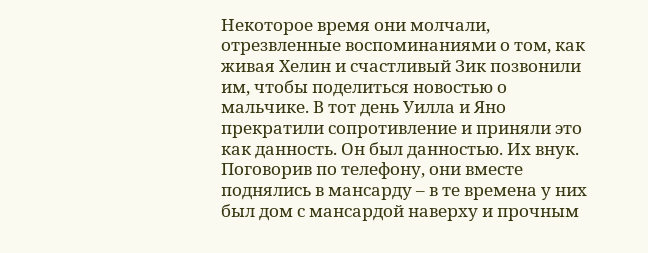Некоторое время они молчали, отрезвленные воспоминаниями о том, как живая Хелин и счастливый Зик позвонили им, чтобы поделиться новостью о мальчике. В тот день Уилла и Яно прекратили сопротивление и приняли это как данность. Он был данностью. Их внук. Поговорив по телефону, они вместе поднялись в мансарду – в те времена у них был дом с мансардой наверху и прочным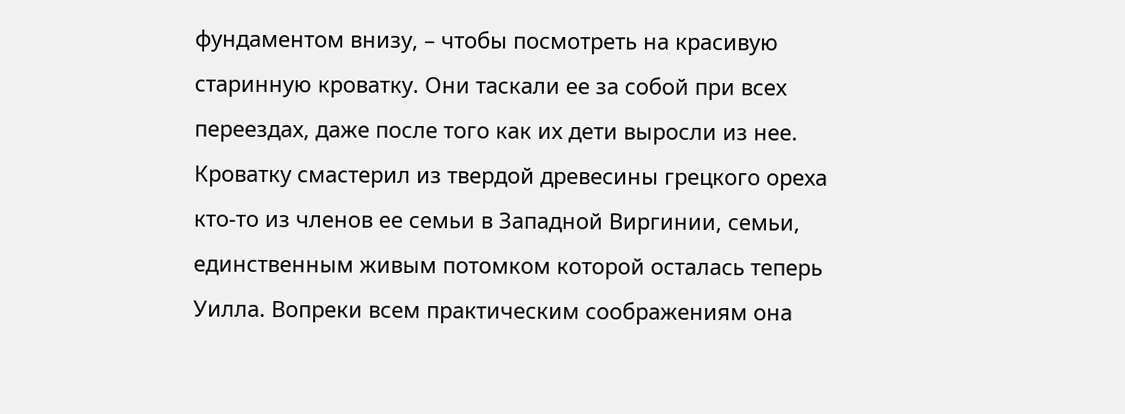фундаментом внизу, – чтобы посмотреть на красивую старинную кроватку. Они таскали ее за собой при всех переездах, даже после того как их дети выросли из нее. Кроватку смастерил из твердой древесины грецкого ореха кто-то из членов ее семьи в Западной Виргинии, семьи, единственным живым потомком которой осталась теперь Уилла. Вопреки всем практическим соображениям она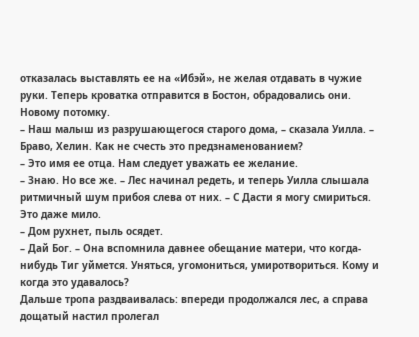отказалась выставлять ее на «Ибэй», не желая отдавать в чужие руки. Теперь кроватка отправится в Бостон, обрадовались они. Новому потомку.
– Наш малыш из разрушающегося старого дома, – сказала Уилла. – Браво, Хелин. Как не счесть это предзнаменованием?
– Это имя ее отца. Нам следует уважать ее желание.
– Знаю. Но все же. – Лес начинал редеть, и теперь Уилла слышала ритмичный шум прибоя слева от них. – С Дасти я могу смириться. Это даже мило.
– Дом рухнет, пыль осядет.
– Дай Бог. – Она вспомнила давнее обещание матери, что когда-нибудь Тиг уймется. Уняться, угомониться, умиротвориться. Кому и когда это удавалось?
Дальше тропа раздваивалась: впереди продолжался лес, а справа дощатый настил пролегал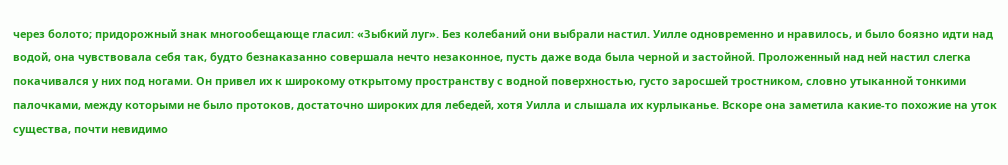через болото; придорожный знак многообещающе гласил: «Зыбкий луг». Без колебаний они выбрали настил. Уилле одновременно и нравилось, и было боязно идти над водой, она чувствовала себя так, будто безнаказанно совершала нечто незаконное, пусть даже вода была черной и застойной. Проложенный над ней настил слегка покачивался у них под ногами. Он привел их к широкому открытому пространству с водной поверхностью, густо заросшей тростником, словно утыканной тонкими палочками, между которыми не было протоков, достаточно широких для лебедей, хотя Уилла и слышала их курлыканье. Вскоре она заметила какие-то похожие на уток существа, почти невидимо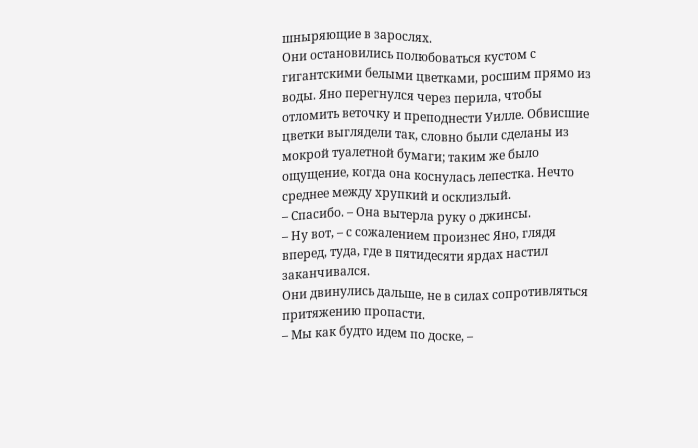шныряющие в зарослях.
Они остановились полюбоваться кустом с гигантскими белыми цветками, росшим прямо из воды. Яно перегнулся через перила, чтобы отломить веточку и преподнести Уилле. Обвисшие цветки выглядели так, словно были сделаны из мокрой туалетной бумаги; таким же было ощущение, когда она коснулась лепестка. Нечто среднее между хрупкий и осклизлый.
– Спасибо. – Она вытерла руку о джинсы.
– Ну вот, – с сожалением произнес Яно, глядя вперед, туда, где в пятидесяти ярдах настил заканчивался.
Они двинулись дальше, не в силах сопротивляться притяжению пропасти.
– Мы как будто идем по доске, –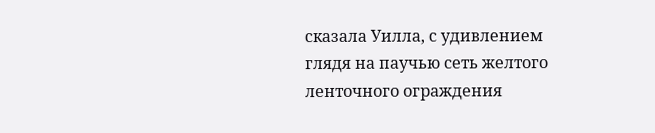сказала Уилла, с удивлением глядя на паучью сеть желтого ленточного ограждения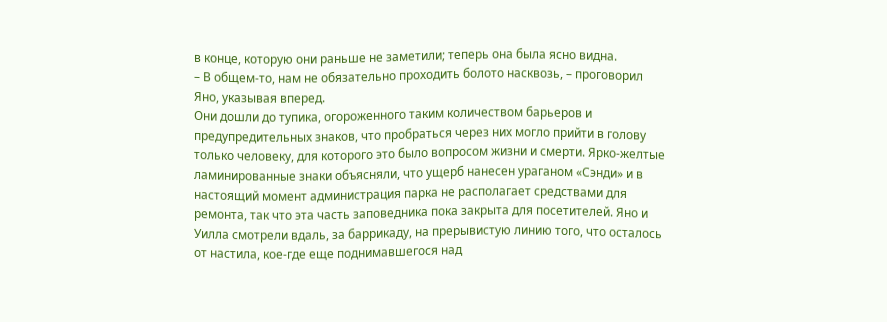в конце, которую они раньше не заметили; теперь она была ясно видна.
– В общем-то, нам не обязательно проходить болото насквозь, – проговорил Яно, указывая вперед.
Они дошли до тупика, огороженного таким количеством барьеров и предупредительных знаков, что пробраться через них могло прийти в голову только человеку, для которого это было вопросом жизни и смерти. Ярко-желтые ламинированные знаки объясняли, что ущерб нанесен ураганом «Сэнди» и в настоящий момент администрация парка не располагает средствами для ремонта, так что эта часть заповедника пока закрыта для посетителей. Яно и Уилла смотрели вдаль, за баррикаду, на прерывистую линию того, что осталось от настила, кое-где еще поднимавшегося над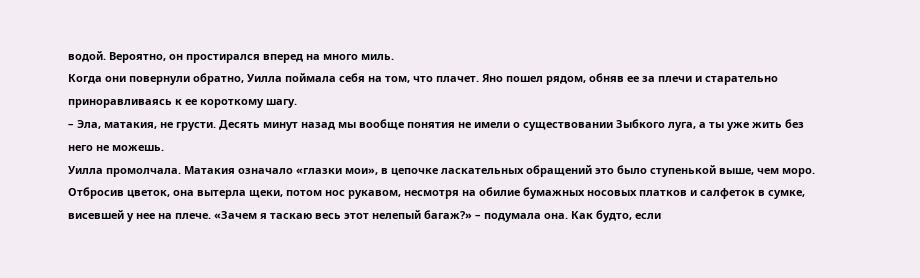водой. Вероятно, он простирался вперед на много миль.
Когда они повернули обратно, Уилла поймала себя на том, что плачет. Яно пошел рядом, обняв ее за плечи и старательно приноравливаясь к ее короткому шагу.
– Эла, матакия, не грусти. Десять минут назад мы вообще понятия не имели о существовании Зыбкого луга, а ты уже жить без него не можешь.
Уилла промолчала. Матакия означало «глазки мои», в цепочке ласкательных обращений это было ступенькой выше, чем моро. Отбросив цветок, она вытерла щеки, потом нос рукавом, несмотря на обилие бумажных носовых платков и салфеток в сумке, висевшей у нее на плече. «Зачем я таскаю весь этот нелепый багаж?» – подумала она. Как будто, если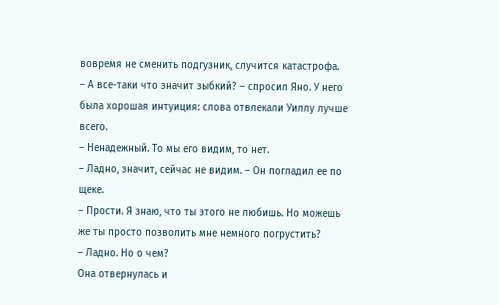вовремя не сменить подгузник, случится катастрофа.
– А все-таки что значит зыбкий? – спросил Яно. У него была хорошая интуиция: слова отвлекали Уиллу лучше всего.
– Ненадежный. То мы его видим, то нет.
– Ладно, значит, сейчас не видим. – Он погладил ее по щеке.
– Прости. Я знаю, что ты этого не любишь. Но можешь же ты просто позволить мне немного погрустить?
– Ладно. Но о чем?
Она отвернулась и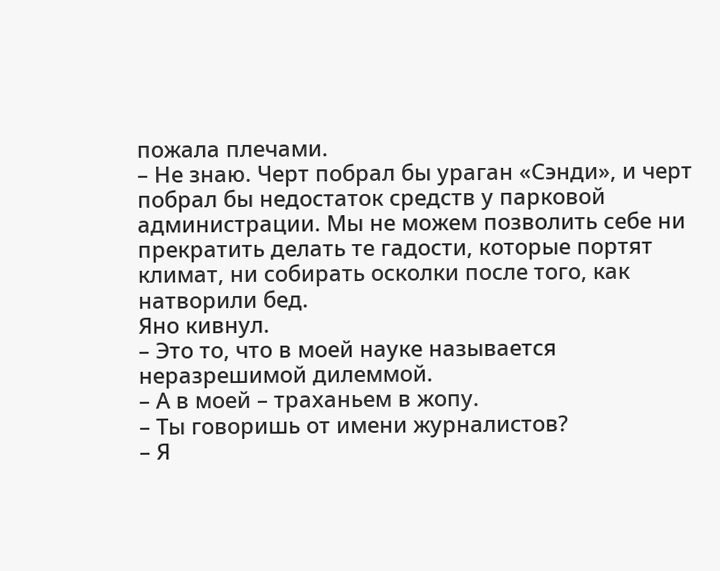пожала плечами.
– Не знаю. Черт побрал бы ураган «Сэнди», и черт побрал бы недостаток средств у парковой администрации. Мы не можем позволить себе ни прекратить делать те гадости, которые портят климат, ни собирать осколки после того, как натворили бед.
Яно кивнул.
– Это то, что в моей науке называется неразрешимой дилеммой.
– А в моей – траханьем в жопу.
– Ты говоришь от имени журналистов?
– Я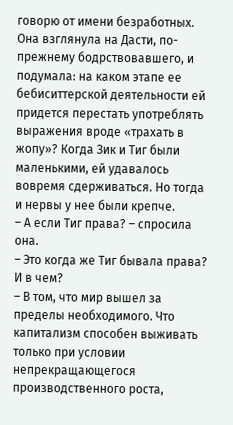говорю от имени безработных.
Она взглянула на Дасти, по-прежнему бодрствовавшего, и подумала: на каком этапе ее бебиситтерской деятельности ей придется перестать употреблять выражения вроде «трахать в жопу»? Когда Зик и Тиг были маленькими, ей удавалось вовремя сдерживаться. Но тогда и нервы у нее были крепче.
– А если Тиг права? – спросила она.
– Это когда же Тиг бывала права? И в чем?
– В том, что мир вышел за пределы необходимого. Что капитализм способен выживать только при условии непрекращающегося производственного роста,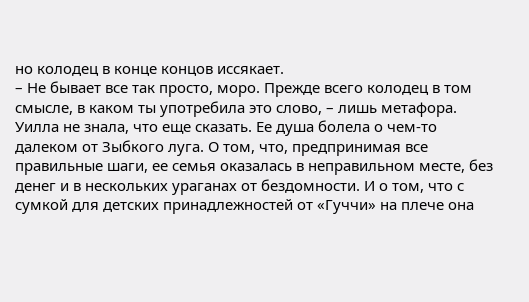но колодец в конце концов иссякает.
– Не бывает все так просто, моро. Прежде всего колодец в том смысле, в каком ты употребила это слово, – лишь метафора.
Уилла не знала, что еще сказать. Ее душа болела о чем-то далеком от Зыбкого луга. О том, что, предпринимая все правильные шаги, ее семья оказалась в неправильном месте, без денег и в нескольких ураганах от бездомности. И о том, что с сумкой для детских принадлежностей от «Гуччи» на плече она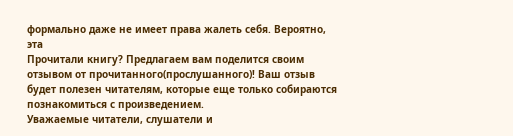формально даже не имеет права жалеть себя. Вероятно, эта
Прочитали книгу? Предлагаем вам поделится своим отзывом от прочитанного(прослушанного)! Ваш отзыв будет полезен читателям, которые еще только собираются познакомиться с произведением.
Уважаемые читатели, слушатели и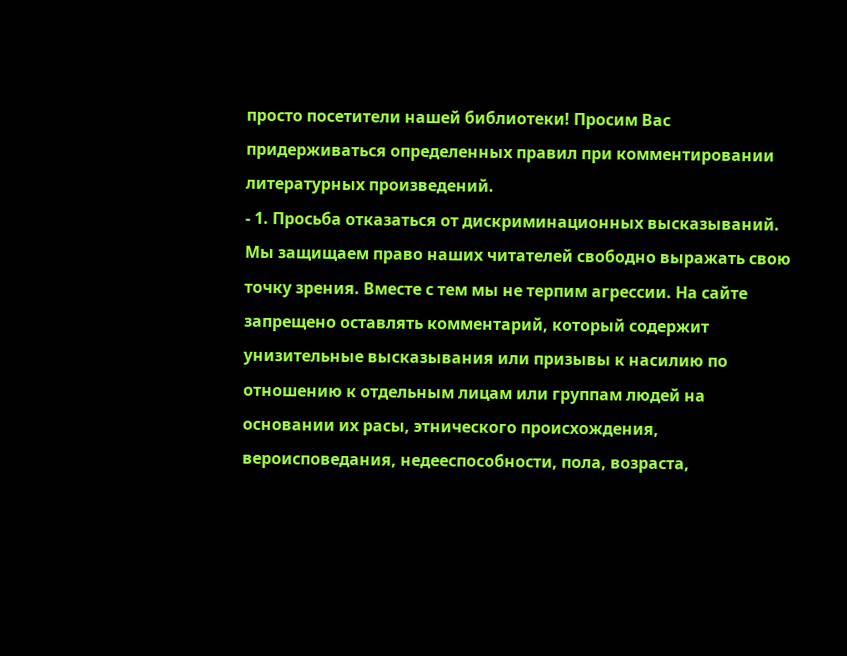просто посетители нашей библиотеки! Просим Вас придерживаться определенных правил при комментировании литературных произведений.
- 1. Просьба отказаться от дискриминационных высказываний. Мы защищаем право наших читателей свободно выражать свою точку зрения. Вместе с тем мы не терпим агрессии. На сайте запрещено оставлять комментарий, который содержит унизительные высказывания или призывы к насилию по отношению к отдельным лицам или группам людей на основании их расы, этнического происхождения, вероисповедания, недееспособности, пола, возраста,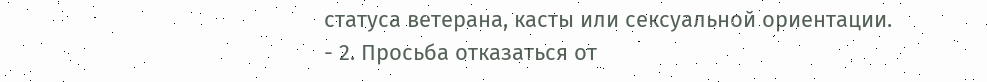статуса ветерана, касты или сексуальной ориентации.
- 2. Просьба отказаться от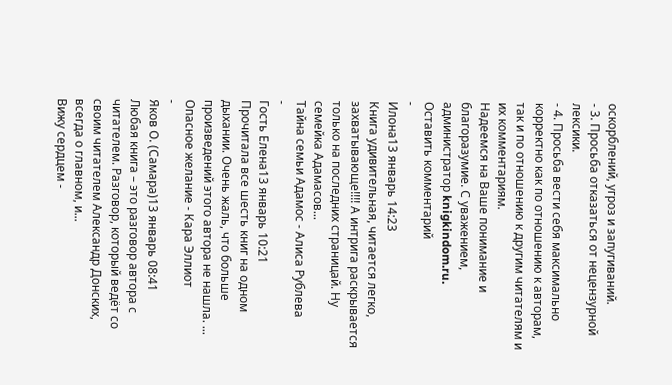оскорблений, угроз и запугиваний.
- 3. Просьба отказаться от нецензурной лексики.
- 4. Просьба вести себя максимально корректно как по отношению к авторам, так и по отношению к другим читателям и их комментариям.
Надеемся на Ваше понимание и благоразумие. С уважением, администратор knigkindom.ru.
Оставить комментарий
-
Илона13 январь 14:23
Книга удивительная, читается легко, захватывающе!!!! А интрига раскрывается только на последних страницай. Ну семейка Адамасов...
Тайна семьи Адамос - Алиса Рублева
-
Гость Елена13 январь 10:21
Прочитала все шесть книг на одном дыхании. Очень жаль, что больше произведений этого автора не нашла. ...
Опасное желание - Кара Эллиот
-
Яков О. (Самара)13 январь 08:41
Любая книга – это разговор автора с читателем. Разговор, который ведёт со своим читателем Александр Донских, всегда о главном, и...
Вижу сердцем -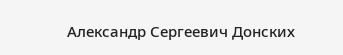Александр Сергеевич Донских